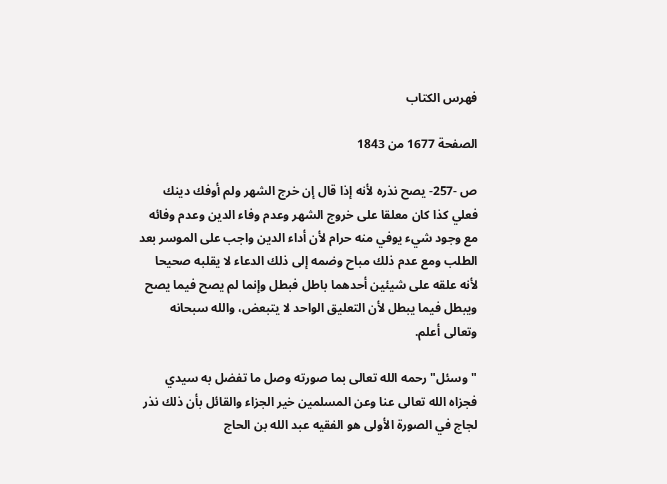فهرس الكتاب

الصفحة 1677 من 1843

ص -257- يصح نذره لأنه إذا قال إن خرج الشهر ولم أوفك دينك فعلي كذا كان معلقا على خروج الشهر وعدم وفاء الدين وعدم وفائه مع وجود شيء يوفي منه حرام لأن أداء الدين واجب على الموسر بعد الطلب ومع عدم ذلك مباح وضمه إلى ذلك الدعاء لا يقلبه صحيحا لأنه علقه على شيئين أحدهما باطل فبطل وإنما لم يصح فيما يصح ويبطل فيما يبطل لأن التعليق الواحد لا يتبعض، والله سبحانه وتعالى أعلم.

"وسئل"رحمه الله تعالى بما صورته وصل ما تفضل به سيدي فجزاه الله تعالى عنا وعن المسلمين خير الجزاء والقائل بأن ذلك نذر لجاج في الصورة الأولى هو الفقيه عبد الله بن الحاج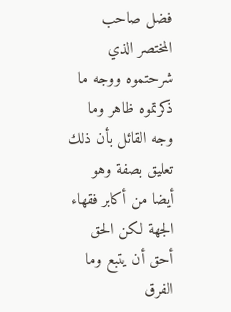فضل صاحب المختصر الذي شرحتموه ووجه ما ذكرتموه ظاهر وما وجه القائل بأن ذلك تعليق بصفة وهو أيضا من أكابر فقهاء الجهة لكن الحق أحق أن يتبع وما الفرق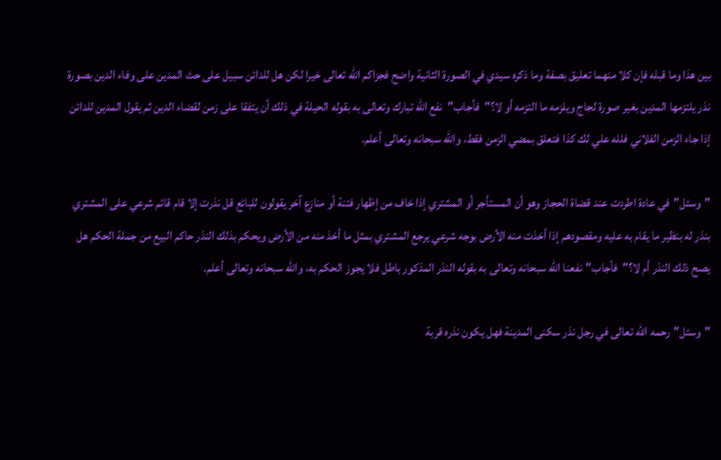بين هذا وما قبله فإن كلا منهما تعليق بصفة وما ذكره سيدي في الصورة الثانية واضح فجزاكم الله تعالى خيرا لكن هل للدائن سبيل على حث المدين على وفاء الدين بصورة نذر يلتزمها المدين بغير صورة لجاج ويلزمه ما التزمه أو لا؟"فأجاب"نفع الله تبارك وتعالى به بقوله الحيلة في ذلك أن يتفقا على زمن لقضاء الدين ثم يقول المدين للدائن إذا جاء الزمن الفلاني فلله علي لك كذا فتعلق بمضي الزمن فقط، والله سبحانه وتعالى أعلم.

"وسئل"في عادة اطردت عند قضاة الحجاز وهو أن المستأجر أو المشتري إذا خاف من إظهار فتنة أو منازع آخر يقولون للبائع قل نذرت إلا قام قائم شرعي على المشتري بنذر له بنظير ما يقام به عليه ومقصودهم إذا أخذت منه الأرض بوجه شرعي يرجع المشتري بمثل ما أخذ منه من الأرض ويحكم بذلك النذر حاكم البيع من جملة الحكم هل يصح ذلك النذر أم لا؟"فأجاب"نفعنا الله سبحانه وتعالى به بقوله النذر المذكور باطل فلا يجوز الحكم به، والله سبحانه وتعالى أعلم.

"وسئل"رحمه الله تعالى في رجل نذر سكنى المدينة فهل يكون نذره قربة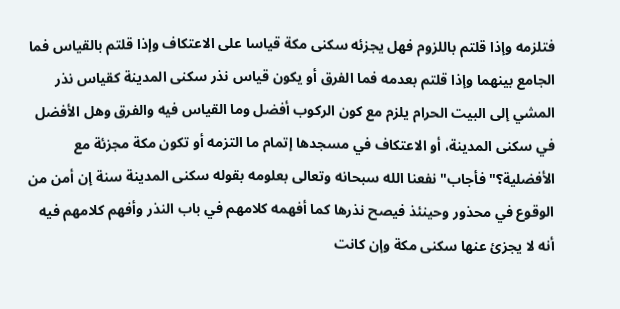فتلزمه وإذا قلتم باللزوم فهل يجزئه سكنى مكة قياسا على الاعتكاف وإذا قلتم بالقياس فما الجامع بينهما وإذا قلتم بعدمه فما الفرق أو يكون قياس نذر سكنى المدينة كقياس نذر المشي إلى البيت الحرام يلزم مع كون الركوب أفضل وما القياس فيه والفرق وهل الأفضل في سكنى المدينة، أو الاعتكاف في مسجدها إتمام ما التزمه أو تكون مكة مجزئة مع الأفضلية؟"فأجاب"نفعنا الله سبحانه وتعالى بعلومه بقوله سكنى المدينة سنة إن أمن من الوقوع في محذور وحينئذ فيصح نذرها كما أفهمه كلامهم في باب النذر وأفهم كلامهم فيه أنه لا يجزئ عنها سكنى مكة وإن كانت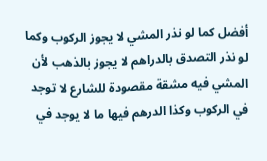أفضل كما لو نذر المشي لا يجوز الركوب وكما لو نذر التصدق بالدراهم لا يجوز بالذهب لأن المشي فيه مشقة مقصودة للشارع لا توجد في الركوب وكذا الدرهم فيها ما لا يوجد في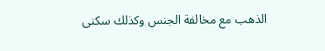الذهب مع مخالفة الجنس وكذلك سكنى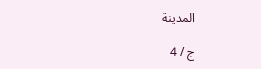المدينة

ج / 4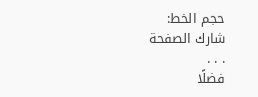حجم الخط:
شارك الصفحة
. . .
فضلًا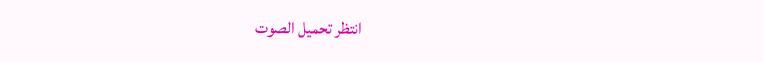انتظر تحميل الصوت